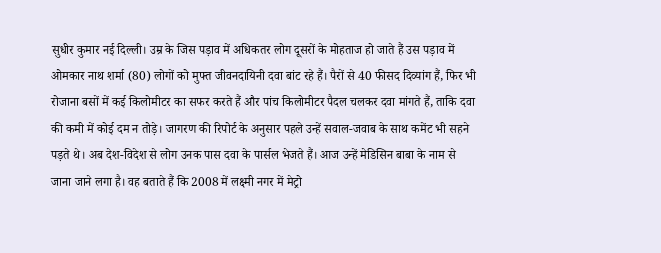सुधीर कुमार नई दिल्ली। उम्र के जिस पड़ाव में अधिकतर लोग दूसरों के मोहताज हो जाते हैं उस पड़ाव में ओमकार नाथ शर्मा (80) लोगों को मुफ्त जीवनदायिनी दवा बांट रहे हैं। पैरों से 40 फीसद दिव्यांग हैं, फिर भी रोजाना बसों में कई किलोमीटर का सफर करते हैं और पांच किलोमीटर पैदल चलकर दवा मांगते हैं, ताकि दवा की कमी में कोई दम न तोड़े। जागरण की रिपोर्ट के अनुसार पहले उन्हें सवाल-जवाब के साथ कमेंट भी सहने पड़ते थे। अब देश-विदेश से लोग उनक पास दवा के पार्सल भेजते हैं। आज उन्हें मेडिसिन बाबा के नाम से जाना जाने लगा है। वह बताते हैं कि 2008 में लक्ष्मी नगर में मेट्रो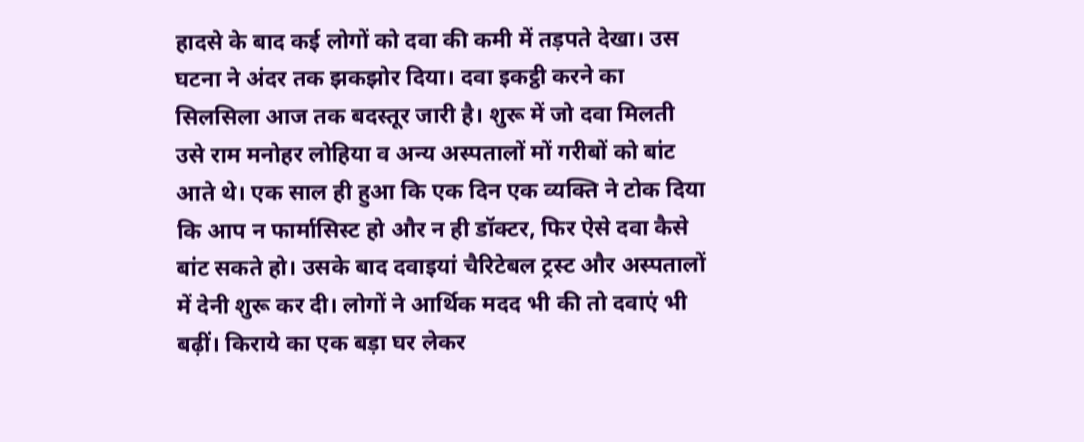हादसे के बाद कई लोगों को दवा की कमी में तड़पते देखा। उस घटना ने अंदर तक झकझोर दिया। दवा इकट्ठी करने का सिलसिला आज तक बदस्तूर जारी है। शुरू में जो दवा मिलती उसे राम मनोहर लोहिया व अन्य अस्पतालों मों गरीबों को बांट आते थे। एक साल ही हुआ कि एक दिन एक व्यक्ति ने टोक दिया कि आप न फार्मासिस्ट हो और न ही डॉक्टर, फिर ऐसे दवा कैसे बांट सकते हो। उसके बाद दवाइयां चैरिटेबल ट्रस्ट और अस्पतालों में देनी शुरू कर दी। लोगों ने आर्थिक मदद भी की तो दवाएं भी बढ़ीं। किराये का एक बड़ा घर लेकर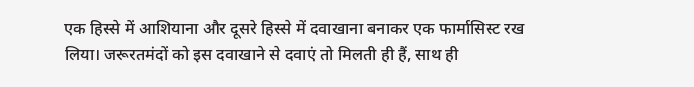एक हिस्से में आशियाना और दूसरे हिस्से में दवाखाना बनाकर एक फार्मासिस्ट रख लिया। जरूरतमंदों को इस दवाखाने से दवाएं तो मिलती ही हैं, साथ ही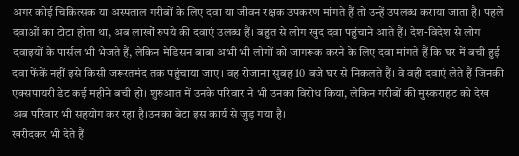अगर कोई चिकित्सक या अस्पताल गरीबों के लिए दवा या जीवन रक्षक उपकरण मांगते हैं तो उन्हें उपलब्ध कराया जाता है। पहले दवाओं का टोटा होता था, अब लाखों रुपये की दवाएं उलब्ध हैं। बहुत से लोग खुद दवा पहुंचाने आते हैं। देश-विदेश से लोग दवाइयों के पार्सल भी भेजते हैं, लेकिन मेडिसन बाबा अभी भी लोगों को जागरूक करने के लिए दवा मांगते हैं कि घर में बची हुई दवा फेंकें नहीं इसे किसी जरूरतमंद तक पहुंचाया जाए। वह रोजाना सुबह 10 बजे घर से निकलते हैं। वे वही दवाएं लेते हैं जिनकी एक्सपायरी डेट कई महीने बची हो। शुरुआत में उनके परिवार ने भी उनका विरोध किया, लेकिन गरीबों की मुस्कराहट को देख अब परिवार भी सहयोग कर रहा है।उनका बेटा इस कार्य से जुड़ गया है।
खरीदकर भी देते हैं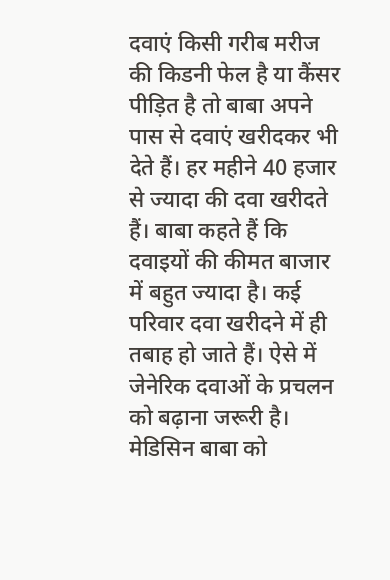दवाएं किसी गरीब मरीज की किडनी फेल है या कैंसर पीड़ित है तो बाबा अपने पास से दवाएं खरीदकर भी देते हैं। हर महीने 40 हजार से ज्यादा की दवा खरीदते हैं। बाबा कहते हैं कि दवाइयों की कीमत बाजार में बहुत ज्यादा है। कई परिवार दवा खरीदने में ही तबाह हो जाते हैं। ऐसे में जेनेरिक दवाओं के प्रचलन को बढ़ाना जरूरी है। मेडिसिन बाबा को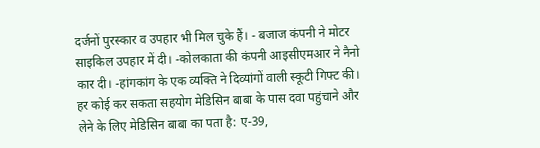दर्जनों पुरस्कार व उपहार भी मिल चुके हैं। - बजाज कंपनी ने मोटर साइकिल उपहार में दी। -कोलकाता की कंपनी आइसीएमआर ने नैनो कार दी। -हांगकांग के एक व्यक्ति ने दिव्यांगों वाली स्कूटी गिफ्ट की। हर कोई कर सकता सहयोग मेडिसिन बाबा के पास दवा पहुंचाने और लेने के लिए मेडिसिन बाबा का पता है: ए-39,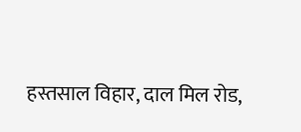हस्तसाल विहार, दाल मिल रोड,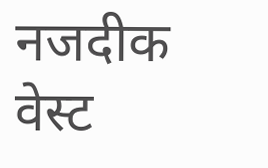नजदीक वेस्ट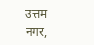उत्तम नगर,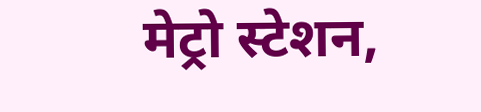मेट्रो स्टेशन,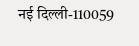नई दिल्ली-110059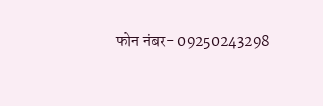फोन नंबर- 09250243298